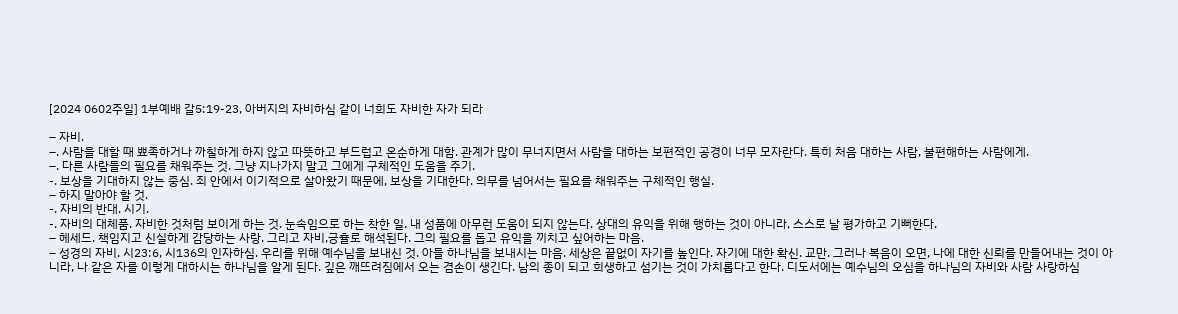[2024 0602주일] 1부예배 갈5:19-23, 아버지의 자비하심 같이 너희도 자비한 자가 되라

– 자비.
–. 사람을 대할 때 뾰족하거나 까칠하게 하지 않고 따뜻하고 부드럽고 온순하게 대함. 관계가 많이 무너지면서 사람을 대하는 보편적인 공경이 너무 모자란다. 특히 처음 대하는 사람, 불편해하는 사람에게.
–. 다른 사람들의 필요를 채워주는 것. 그냥 지나가지 말고 그에게 구체적인 도움을 주기.
-. 보상을 기대하지 않는 중심. 죄 안에서 이기적으로 살아왔기 때문에, 보상을 기대한다. 의무를 넘어서는 필요를 채워주는 구체적인 행실.
– 하지 말아야 할 것.
-. 자비의 반대. 시기.
-. 자비의 대체품. 자비한 것처럼 보이게 하는 것. 눈속임으로 하는 착한 일. 내 성품에 아무런 도움이 되지 않는다. 상대의 유익을 위해 행하는 것이 아니라, 스스로 날 평가하고 기뻐한다.
– 헤세드. 책임지고 신실하게 감당하는 사랑. 그리고 자비,긍휼로 해석된다. 그의 필요를 돕고 유익을 끼치고 싶어하는 마음.
– 성경의 자비. 시23:6, 시136의 인자하심. 우리를 위해 예수님을 보내신 것. 아들 하나님을 보내시는 마음. 세상은 끝없이 자기를 높인다. 자기에 대한 확신. 교만. 그러나 복음이 오면, 나에 대한 신뢰를 만들어내는 것이 아니라, 나 같은 자를 이렇게 대하시는 하나님을 알게 된다. 깊은 깨뜨려짐에서 오는 겸손이 생긴다. 남의 종이 되고 희생하고 섬기는 것이 가치롭다고 한다. 디도서에는 예수님의 오심을 하나님의 자비와 사람 사랑하심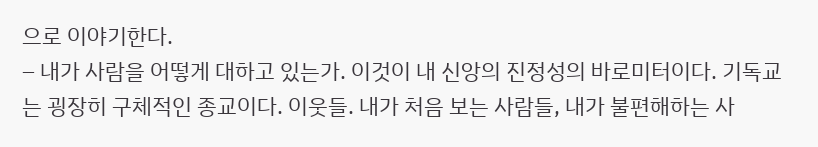으로 이야기한다.
– 내가 사람을 어떻게 대하고 있는가. 이것이 내 신앙의 진정성의 바로미터이다. 기독교는 굉장히 구체적인 종교이다. 이웃들. 내가 처음 보는 사람들, 내가 불편해하는 사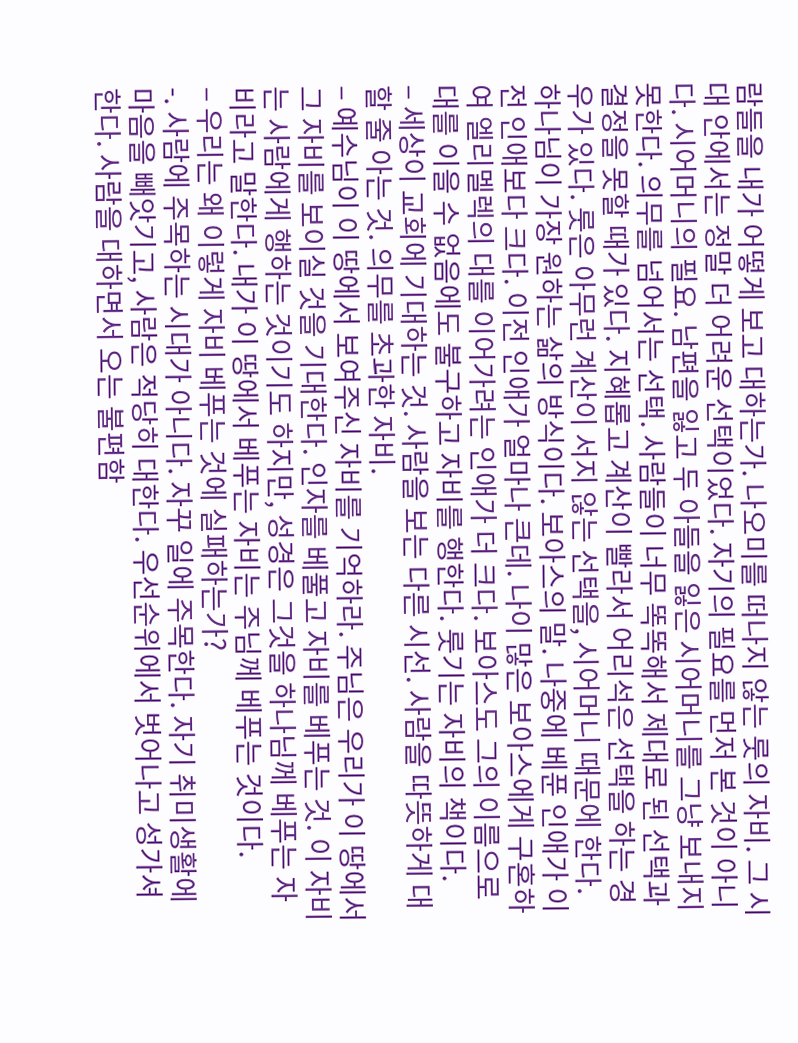람들을 내가 어떻게 보고 대하는가. 나오미를 떠나지 않는 룻의 자비. 그 시대 안에서는 정말 더 어려운 선택이었다. 자기의 필요를 먼저 본 것이 아니다. 시어머니의 필요. 남편을 잃고 두 아들을 잃은 시어머니를 그냥 보내지 못한다. 의무를 넘어서는 선택. 사람들이 너무 똑똑해서 제대로 된 선택과 결정을 못할 때가 있다. 지혜롭고 계산이 빨라서 어리석은 선택을 하는 경우가 있다. 룻은 아무런 계산이 서지 않는 선택을, 시어머니 때문에 한다. 하나님이 가장 원하는 삶의 방식이다. 보아스의 말. 나중에 베푼 인애가 이전 인애보다 크다. 이전 인애가 얼마나 큰데. 나이 많은 보아스에게 구혼하여 엘리멜렉의 대를 이어가려는 인애가 더 크다. 보아스도 그의 이름으로 대를 이을 수 없음에도 불구하고 자비를 행한다. 룻기는 자비의 책이다.
– 세상이 교회에 기대하는 것. 사람을 보는 다른 시선. 사람을 따뜻하게 대할 줄 아는 것. 의무를 초과한 자비.
– 예수님이 이 땅에서 보여주신 자비를 기억하라. 주님은 우리가 이 땅에서 그 자비를 보이실 것을 기대한다. 인자를 베풀고 자비를 베푸는 것. 이 자비는 사람에게 행하는 것이기도 하지만, 성경은 그것을 하나님께 베푸는 자비라고 말한다. 내가 이 땅에서 베푸는 자비는 주님께 베푸는 것이다.
– 우리는 왜 이렇게 자비 베푸는 것에 실패하는가?
-. 사람에 주목하는 시대가 아니다. 자꾸 일에 주목한다. 자기 취미생활에 마음을 빼앗기고, 사람은 적당히 대한다. 우선순위에서 벗어나고 성가셔한다. 사람을 대하면서 오는 불편함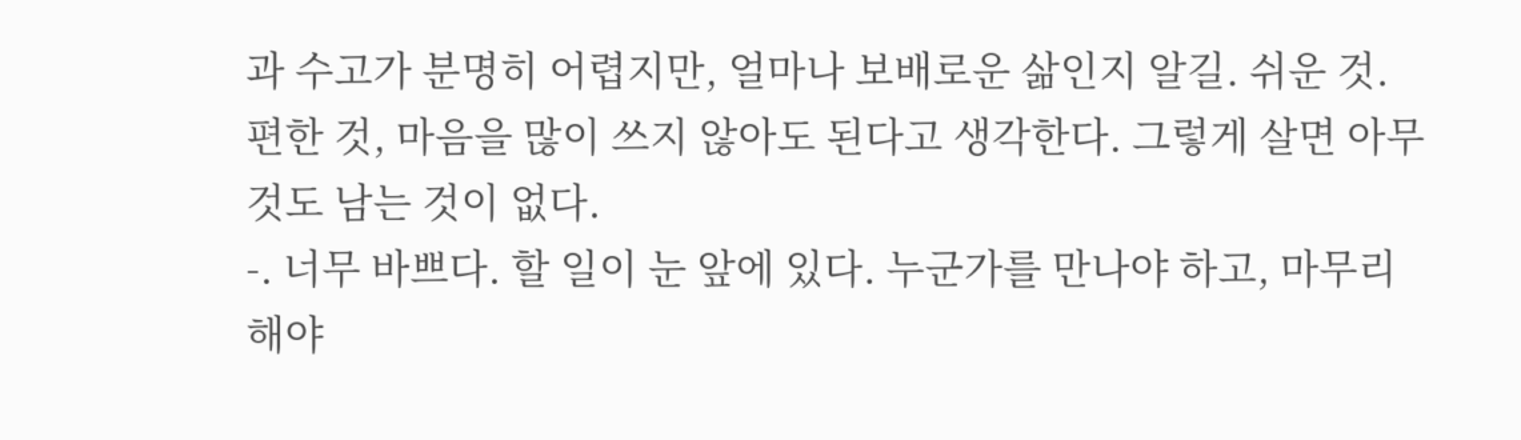과 수고가 분명히 어렵지만, 얼마나 보배로운 삶인지 알길. 쉬운 것. 편한 것, 마음을 많이 쓰지 않아도 된다고 생각한다. 그렇게 살면 아무 것도 남는 것이 없다.
-. 너무 바쁘다. 할 일이 눈 앞에 있다. 누군가를 만나야 하고, 마무리해야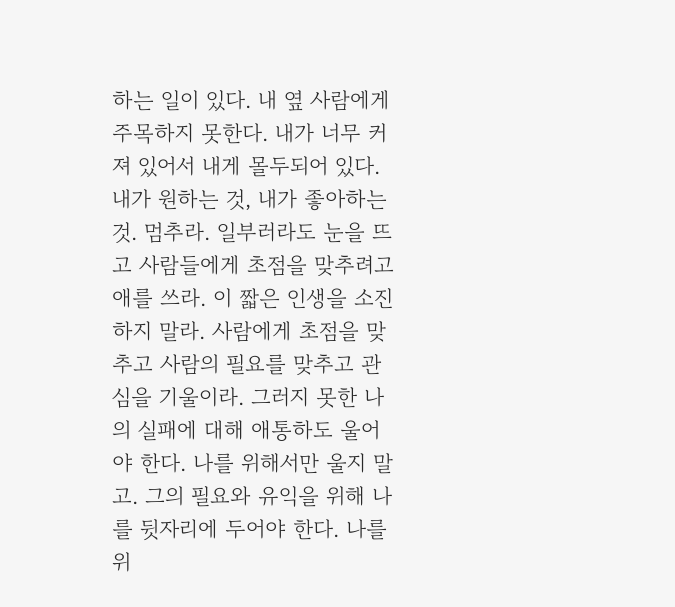하는 일이 있다. 내 옆 사람에게 주목하지 못한다. 내가 너무 커져 있어서 내게 몰두되어 있다. 내가 원하는 것, 내가 좋아하는 것. 멈추라. 일부러라도 눈을 뜨고 사람들에게 초점을 맞추려고 애를 쓰라. 이 짧은 인생을 소진하지 말라. 사람에게 초점을 맞추고 사람의 필요를 맞추고 관심을 기울이라. 그러지 못한 나의 실패에 대해 애통하도 울어야 한다. 나를 위해서만 울지 말고. 그의 필요와 유익을 위해 나를 뒷자리에 두어야 한다. 나를 위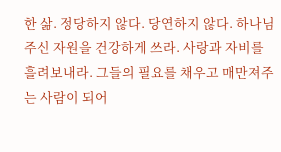한 삶. 정당하지 않다. 당연하지 않다. 하나님 주신 자원을 건강하게 쓰라. 사랑과 자비를 흘려보내라. 그들의 필요를 채우고 매만져주는 사람이 되어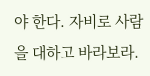야 한다. 자비로 사람을 대하고 바라보라.